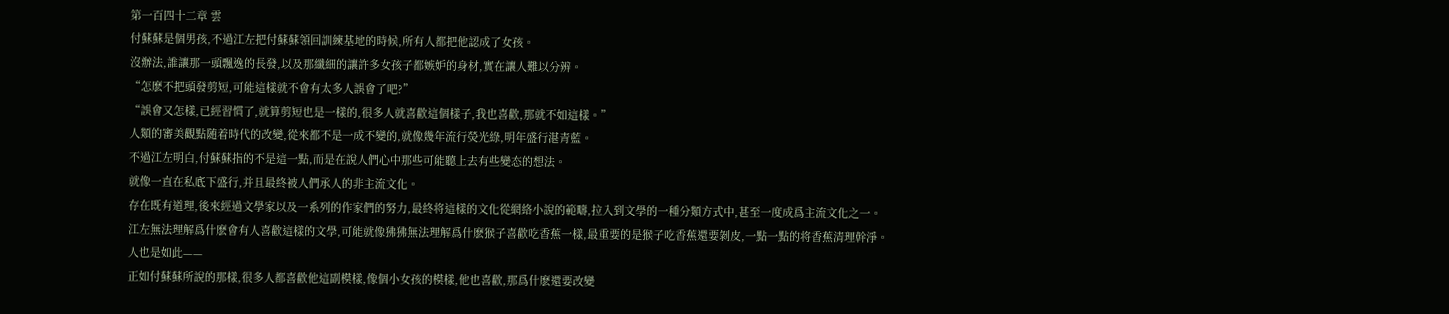第一百四十二章 雲
付蘇蘇是個男孩,不過江左把付蘇蘇領回訓練基地的時候,所有人都把他認成了女孩。
沒辦法,誰讓那一頭飄逸的長發,以及那纖細的讓許多女孩子都嫉妒的身材,實在讓人難以分辨。
“怎麽不把頭發剪短,可能這樣就不會有太多人誤會了吧?”
“誤會又怎樣,已經習慣了,就算剪短也是一樣的,很多人就喜歡這個樣子,我也喜歡,那就不如這樣。”
人類的審美觀點随着時代的改變,從來都不是一成不變的,就像幾年流行熒光綠,明年盛行湛青藍。
不過江左明白,付蘇蘇指的不是這一點,而是在說人們心中那些可能聽上去有些變态的想法。
就像一直在私底下盛行,并且最終被人們承人的非主流文化。
存在既有道理,後來經過文學家以及一系列的作家們的努力,最終将這樣的文化從網絡小說的範疇,拉入到文學的一種分類方式中,甚至一度成爲主流文化之一。
江左無法理解爲什麽會有人喜歡這樣的文學,可能就像狒狒無法理解爲什麽猴子喜歡吃香蕉一樣,最重要的是猴子吃香蕉還要剝皮,一點一點的将香蕉清理幹淨。
人也是如此——
正如付蘇蘇所說的那樣,很多人都喜歡他這副模樣,像個小女孩的模樣,他也喜歡,那爲什麽還要改變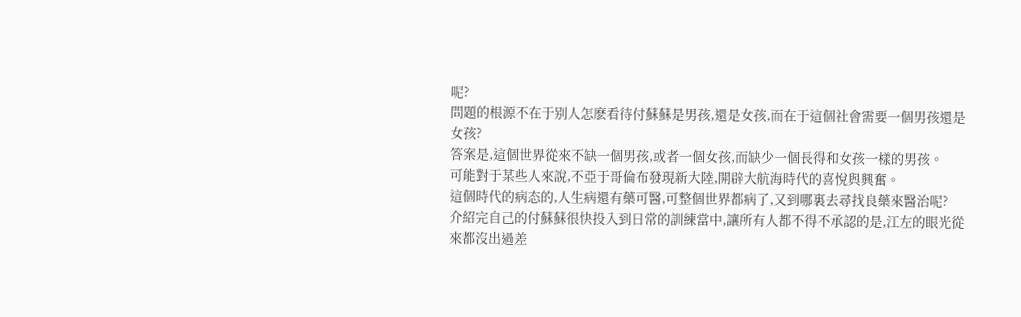呢?
問題的根源不在于别人怎麽看待付蘇蘇是男孩,還是女孩,而在于這個社會需要一個男孩還是女孩?
答案是,這個世界從來不缺一個男孩,或者一個女孩,而缺少一個長得和女孩一樣的男孩。
可能對于某些人來說,不亞于哥倫布發現新大陸,開辟大航海時代的喜悅與興奮。
這個時代的病态的,人生病還有藥可醫,可整個世界都病了,又到哪裏去尋找良藥來醫治呢?
介紹完自己的付蘇蘇很快投入到日常的訓練當中,讓所有人都不得不承認的是,江左的眼光從來都沒出過差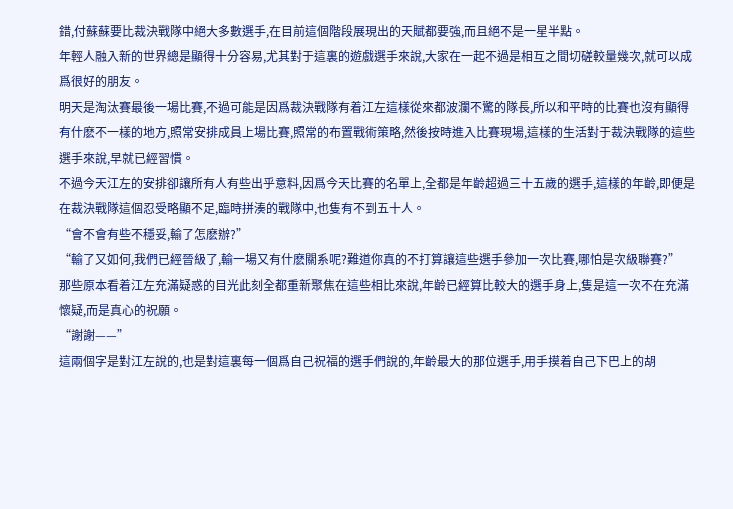錯,付蘇蘇要比裁決戰隊中絕大多數選手,在目前這個階段展現出的天賦都要強,而且絕不是一星半點。
年輕人融入新的世界總是顯得十分容易,尤其對于這裏的遊戲選手來說,大家在一起不過是相互之間切磋較量幾次,就可以成爲很好的朋友。
明天是淘汰賽最後一場比賽,不過可能是因爲裁決戰隊有着江左這樣從來都波瀾不驚的隊長,所以和平時的比賽也沒有顯得有什麽不一樣的地方,照常安排成員上場比賽,照常的布置戰術策略,然後按時進入比賽現場,這樣的生活對于裁決戰隊的這些選手來說,早就已經習慣。
不過今天江左的安排卻讓所有人有些出乎意料,因爲今天比賽的名單上,全都是年齡超過三十五歲的選手,這樣的年齡,即便是在裁決戰隊這個忍受略顯不足,臨時拼湊的戰隊中,也隻有不到五十人。
“會不會有些不穩妥,輸了怎麽辦?”
“輸了又如何,我們已經晉級了,輸一場又有什麽關系呢?難道你真的不打算讓這些選手參加一次比賽,哪怕是次級聯賽?”
那些原本看着江左充滿疑惑的目光此刻全都重新聚焦在這些相比來說,年齡已經算比較大的選手身上,隻是這一次不在充滿懷疑,而是真心的祝願。
“謝謝——”
這兩個字是對江左說的,也是對這裏每一個爲自己祝福的選手們說的,年齡最大的那位選手,用手摸着自己下巴上的胡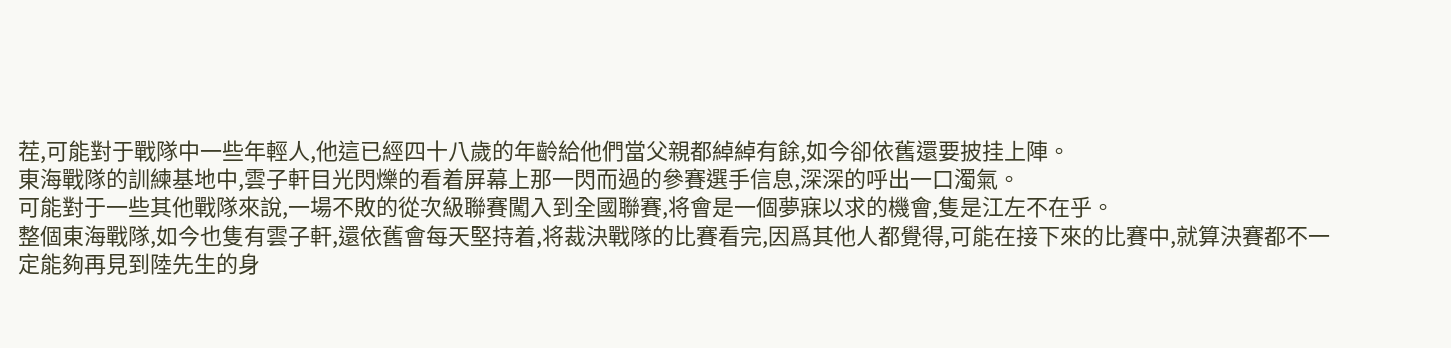茬,可能對于戰隊中一些年輕人,他這已經四十八歲的年齡給他們當父親都綽綽有餘,如今卻依舊還要披挂上陣。
東海戰隊的訓練基地中,雲子軒目光閃爍的看着屏幕上那一閃而過的參賽選手信息,深深的呼出一口濁氣。
可能對于一些其他戰隊來說,一場不敗的從次級聯賽闖入到全國聯賽,将會是一個夢寐以求的機會,隻是江左不在乎。
整個東海戰隊,如今也隻有雲子軒,還依舊會每天堅持着,将裁決戰隊的比賽看完,因爲其他人都覺得,可能在接下來的比賽中,就算決賽都不一定能夠再見到陸先生的身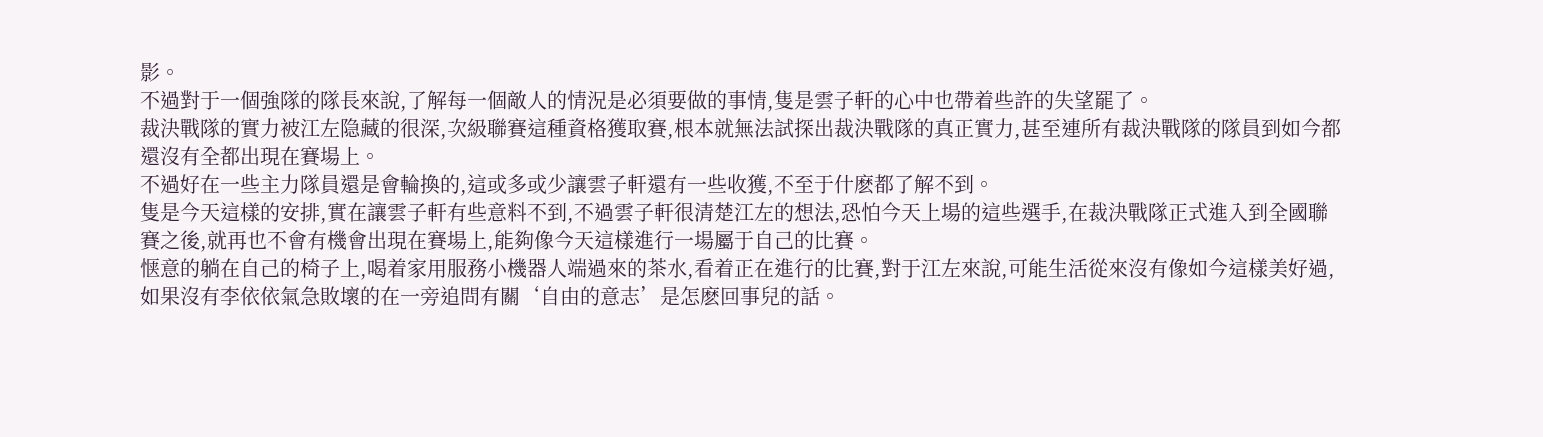影。
不過對于一個強隊的隊長來說,了解每一個敵人的情況是必須要做的事情,隻是雲子軒的心中也帶着些許的失望罷了。
裁決戰隊的實力被江左隐藏的很深,次級聯賽這種資格獲取賽,根本就無法試探出裁決戰隊的真正實力,甚至連所有裁決戰隊的隊員到如今都還沒有全都出現在賽場上。
不過好在一些主力隊員還是會輪換的,這或多或少讓雲子軒還有一些收獲,不至于什麽都了解不到。
隻是今天這樣的安排,實在讓雲子軒有些意料不到,不過雲子軒很清楚江左的想法,恐怕今天上場的這些選手,在裁決戰隊正式進入到全國聯賽之後,就再也不會有機會出現在賽場上,能夠像今天這樣進行一場屬于自己的比賽。
惬意的躺在自己的椅子上,喝着家用服務小機器人端過來的茶水,看着正在進行的比賽,對于江左來說,可能生活從來沒有像如今這樣美好過,如果沒有李依依氣急敗壞的在一旁追問有關‘自由的意志’是怎麽回事兒的話。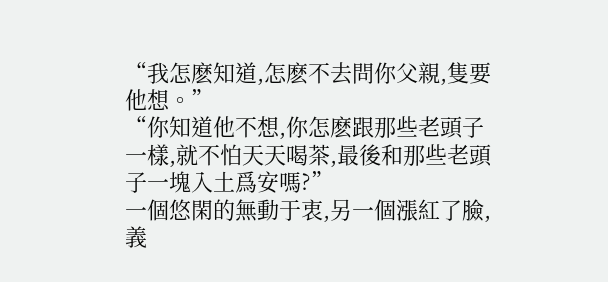“我怎麽知道,怎麽不去問你父親,隻要他想。”
“你知道他不想,你怎麽跟那些老頭子一樣,就不怕天天喝茶,最後和那些老頭子一塊入土爲安嗎?”
一個悠閑的無動于衷,另一個漲紅了臉,義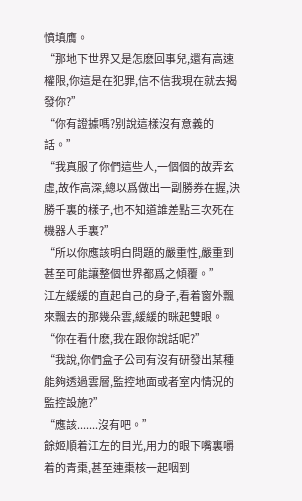憤填膺。
“那地下世界又是怎麽回事兒,還有高速權限,你這是在犯罪,信不信我現在就去揭發你?”
“你有證據嗎?别說這樣沒有意義的話。”
“我真服了你們這些人,一個個的故弄玄虛,故作高深,總以爲做出一副勝券在握,決勝千裏的樣子,也不知道誰差點三次死在機器人手裏?”
“所以你應該明白問題的嚴重性,嚴重到甚至可能讓整個世界都爲之傾覆。”
江左緩緩的直起自己的身子,看着窗外飄來飄去的那幾朵雲,緩緩的眯起雙眼。
“你在看什麽,我在跟你說話呢?”
“我說,你們盒子公司有沒有研發出某種能夠透過雲層,監控地面或者室内情況的監控設施?”
“應該.......沒有吧。”
餘姬順着江左的目光,用力的眼下嘴裏嚼着的青棗,甚至連棗核一起咽到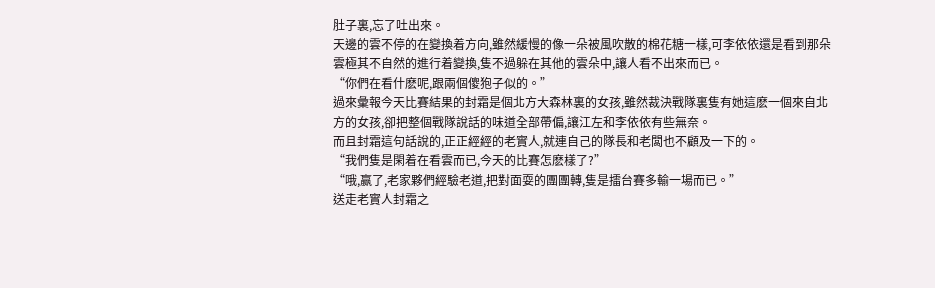肚子裏,忘了吐出來。
天邊的雲不停的在變換着方向,雖然緩慢的像一朵被風吹散的棉花糖一樣,可李依依還是看到那朵雲極其不自然的進行着變換,隻不過躲在其他的雲朵中,讓人看不出來而已。
“你們在看什麽呢,跟兩個傻狍子似的。”
過來彙報今天比賽結果的封霜是個北方大森林裏的女孩,雖然裁決戰隊裏隻有她這麽一個來自北方的女孩,卻把整個戰隊說話的味道全部帶偏,讓江左和李依依有些無奈。
而且封霜這句話說的,正正經經的老實人,就連自己的隊長和老闆也不顧及一下的。
“我們隻是閑着在看雲而已,今天的比賽怎麽樣了?”
“哦,赢了,老家夥們經驗老道,把對面耍的團團轉,隻是擂台賽多輸一場而已。”
送走老實人封霜之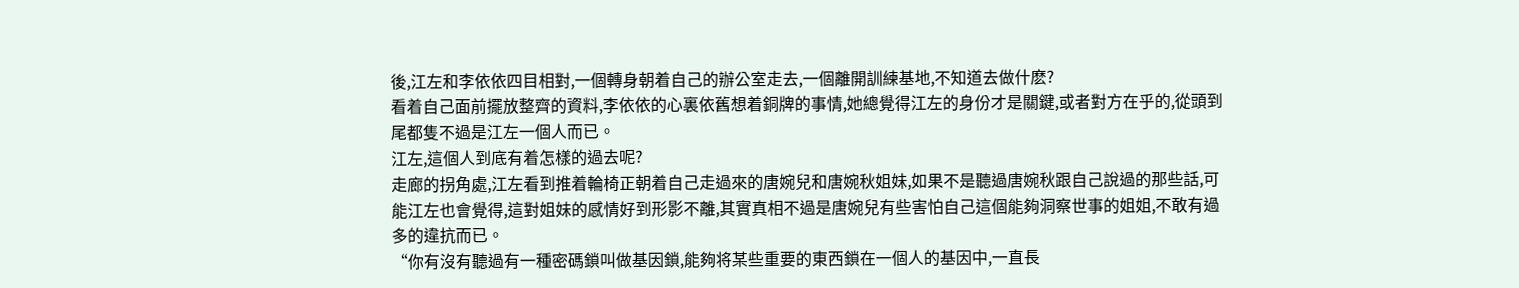後,江左和李依依四目相對,一個轉身朝着自己的辦公室走去,一個離開訓練基地,不知道去做什麽?
看着自己面前擺放整齊的資料,李依依的心裏依舊想着銅牌的事情,她總覺得江左的身份才是關鍵,或者對方在乎的,從頭到尾都隻不過是江左一個人而已。
江左,這個人到底有着怎樣的過去呢?
走廊的拐角處,江左看到推着輪椅正朝着自己走過來的唐婉兒和唐婉秋姐妹,如果不是聽過唐婉秋跟自己說過的那些話,可能江左也會覺得,這對姐妹的感情好到形影不離,其實真相不過是唐婉兒有些害怕自己這個能夠洞察世事的姐姐,不敢有過多的違抗而已。
“你有沒有聽過有一種密碼鎖叫做基因鎖,能夠将某些重要的東西鎖在一個人的基因中,一直長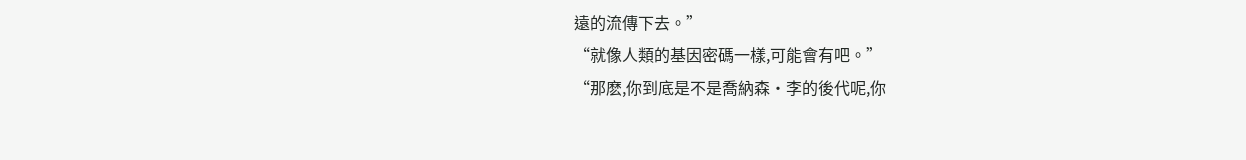遠的流傳下去。”
“就像人類的基因密碼一樣,可能會有吧。”
“那麽,你到底是不是喬納森·李的後代呢,你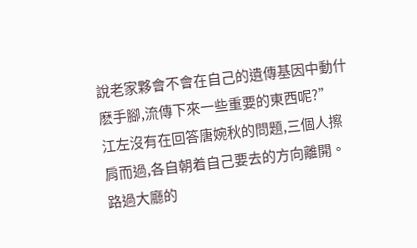說老家夥會不會在自己的遺傳基因中動什麽手腳,流傳下來一些重要的東西呢?”
江左沒有在回答唐婉秋的問題,三個人擦肩而過,各自朝着自己要去的方向離開。
路過大廳的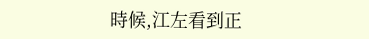時候,江左看到正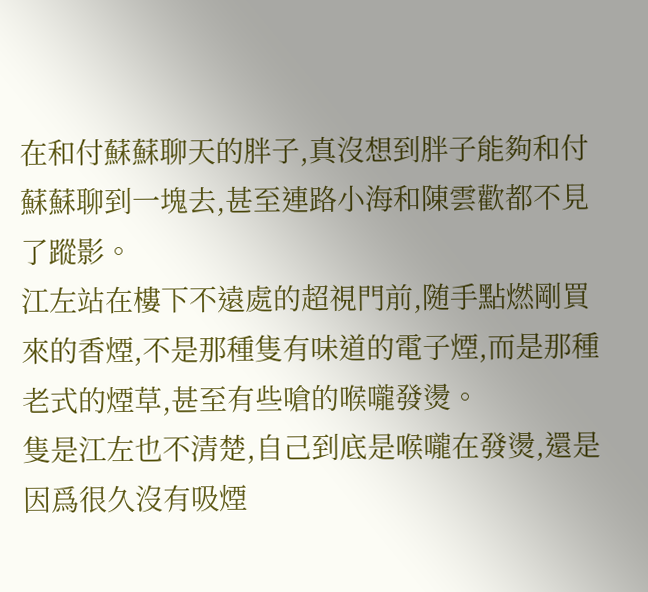在和付蘇蘇聊天的胖子,真沒想到胖子能夠和付蘇蘇聊到一塊去,甚至連路小海和陳雲歡都不見了蹤影。
江左站在樓下不遠處的超視門前,随手點燃剛買來的香煙,不是那種隻有味道的電子煙,而是那種老式的煙草,甚至有些嗆的喉嚨發燙。
隻是江左也不清楚,自己到底是喉嚨在發燙,還是因爲很久沒有吸煙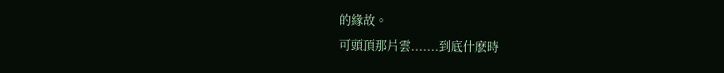的緣故。
可頭頂那片雲.......到底什麽時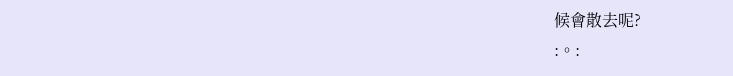候會散去呢?
:。: